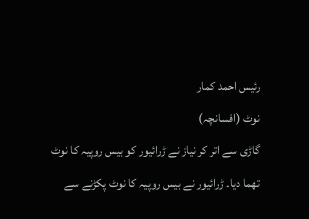رئیس احمد کمار
نوٹ (افسانچہ)
گاڑی سے اتر کر نیاز نے ڑرائیور کو بیس روپیہ کا نوٹ تھما دیا۔ ڑرائیور نے بیس روپیہ کا نوٹ پکڑنے سے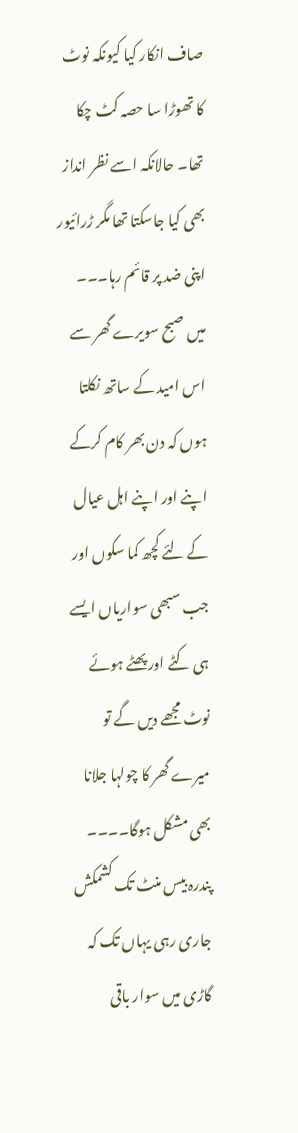صاف انکار کیا کیونکہ نوٹ کا تھوڑا سا حصہ کٹ چکا تھا۔ حالانکہ اسے نظر انداز بھی کیا جاسکتا تھا مگر ڑرائیور اپنی ضد پر قائم رہا۔۔۔
میں صبح سویرے گھر سے اس امید کے ساتھ نکلتا ہوں کہ دن بھر کام کرکے اپنے اور اپنے اہل عیال کے لئے کچھ کما سکوں اور جب سبھی سواریاں ایسے ہی کٹے اور پھٹے ہوئے نوٹ مجھے دیں گے تو میرے گھر کا چولہا جلانا بھی مشکل ہوگا۔۔۔۔
پندرہ بیس منٹ تک کشمکش جاری رہی یہاں تک کہ گاڑی میں سوار باقی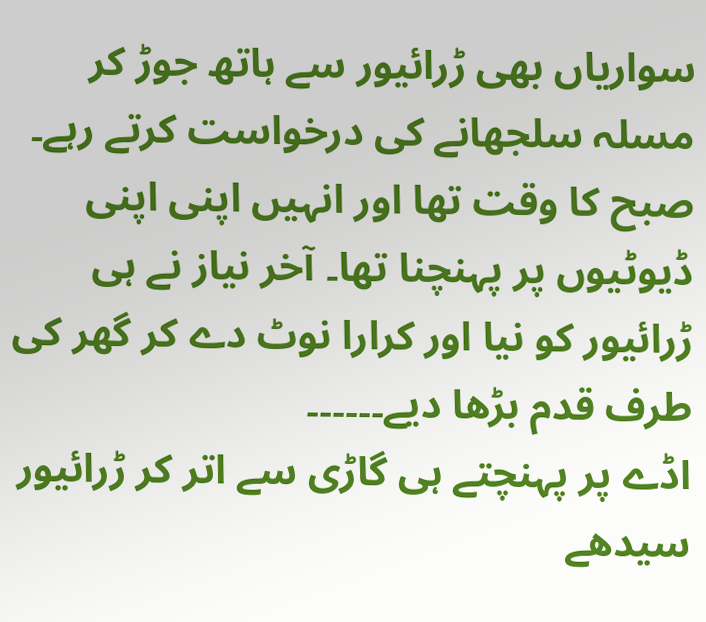سواریاں بھی ڑرائیور سے ہاتھ جوڑ کر مسلہ سلجھانے کی درخواست کرتے رہے۔ صبح کا وقت تھا اور انہیں اپنی اپنی ڈیوٹیوں پر پہنچنا تھا۔ آخر نیاز نے ہی ڑرائیور کو نیا اور کرارا نوٹ دے کر گھر کی طرف قدم بڑھا دیے۔۔۔۔۔۔
اڈے پر پہنچتے ہی گاڑی سے اتر کر ڑرائیور سیدھے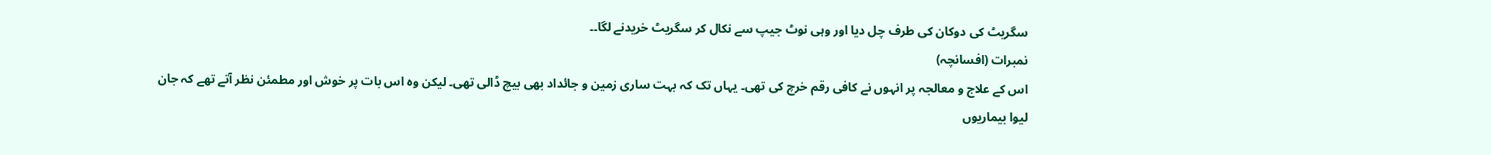سگریٹ کی دوکان کی طرف چل دیا اور وہی نوٹ جیپ سے نکال کر سگریٹ خریدنے لگا۔۔
نمبرات (افسانچہ)
اس کے علاج و معالجہ پر انہوں نے کافی رقم خرچ کی تھی۔ یہاں تک کہ بہت ساری زمین و جائداد بھی بیچ ڈالی تھی۔ لیکن وہ اس بات پر خوش اور مطمئن نظر آتے تھے کہ جان لیوا بیماریوں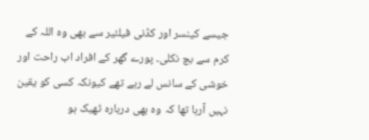جیسے کینسر اور کڈنی فیلئیر سے بھی وہ اللہ کے کرم سے بچ نکلی۔ پورے گھر کے افراد اب راحت اور خوشی کے سانس لے رہے تھے کیونکہ کسی کو یقین نہیں آرہا تھا کہ وہ بھی دربارہ ٹھیک ہو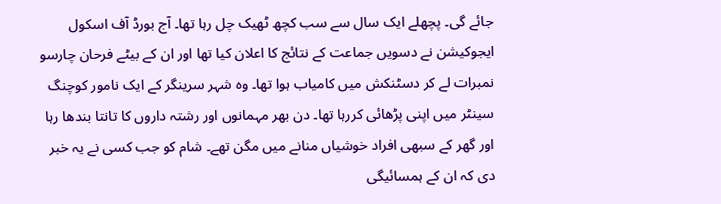جائے گی۔ پچھلے ایک سال سے سب کچھ ٹھیک چل رہا تھا۔ آج بورڈ آف اسکول ایجوکیشن نے دسویں جماعت کے نتائج کا اعلان کیا تھا اور ان کے بیٹے فرحان چارسو نمبرات لے کر دسٹنکش میں کامیاب ہوا تھا۔ وہ شہر سرینگر کے ایک نامور کوچنگ سینٹر میں اپنی پڑھائی کررہا تھا۔ دن بھر مہمانوں اور رشتہ داروں کا تانتا بندھا رہا اور گھر کے سبھی افراد خوشیاں منانے میں مگن تھے۔ شام کو جب کسی نے یہ خبر دی کہ ان کے ہمسائیگی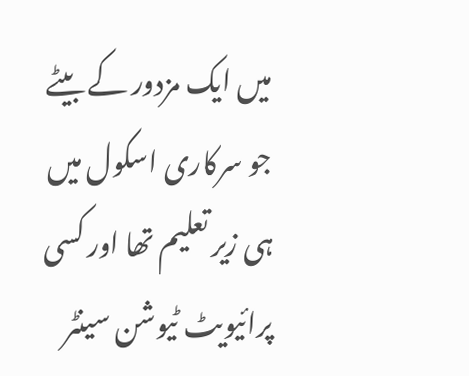میں ایک مزدور کے بیٹے جو سرکاری اسکول میں ہی زیر تعلیم تھا اور کسی پرائیویٹ ٹیوشن سینٹر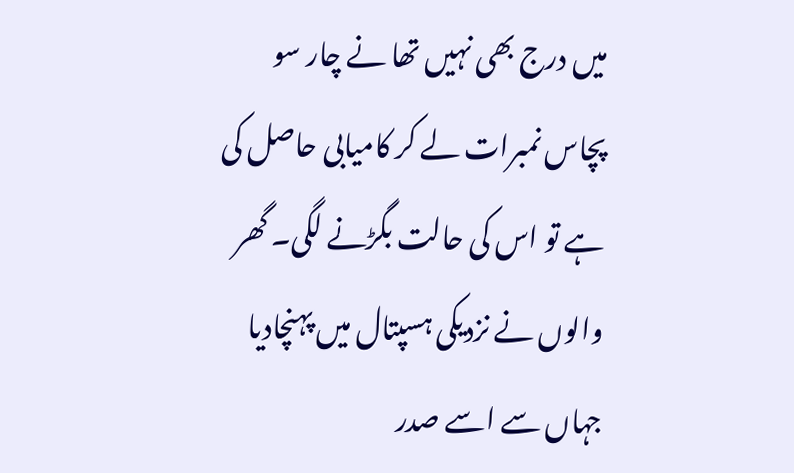میں درج بھی نہیں تھا نے چار سو پچاس نمبرات لے کر کامیابی حاصل کی ہے تو اس کی حالت بگڑنے لگی۔ گھر والوں نے نزدیکی ہسپتال میں پہنچادیا جہاں سے اسے صدر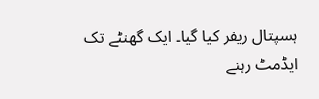ہسپتال ریفر کیا گیا۔ ایک گھنٹے تک ایڈمٹ رہنے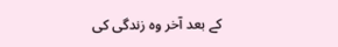کے بعد آخر وہ زندگی کی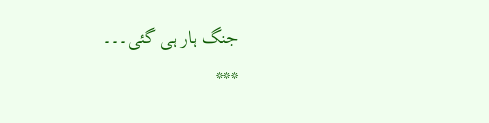جنگ ہار ہی گئی۔۔۔
***